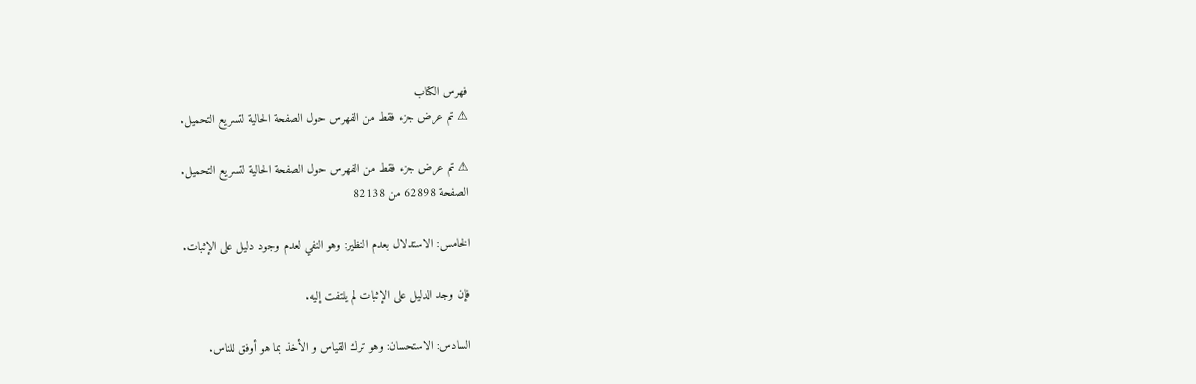فهرس الكتاب
⚠ تم عرض جزء فقط من الفهرس حول الصفحة الحالية لتسريع التحميل.

⚠ تم عرض جزء فقط من الفهرس حول الصفحة الحالية لتسريع التحميل.
الصفحة 62898 من 82138

الخامس: الاستدلال بعدم النظير: وهو النفي لعدم وجود دليل على الإثبات.

فإن وجد الدليل على الإثبات لم يلتفت إليه.

السادس: الاستحسان: وهو ترك القياس و الأخذ بما هو أوفق للناس.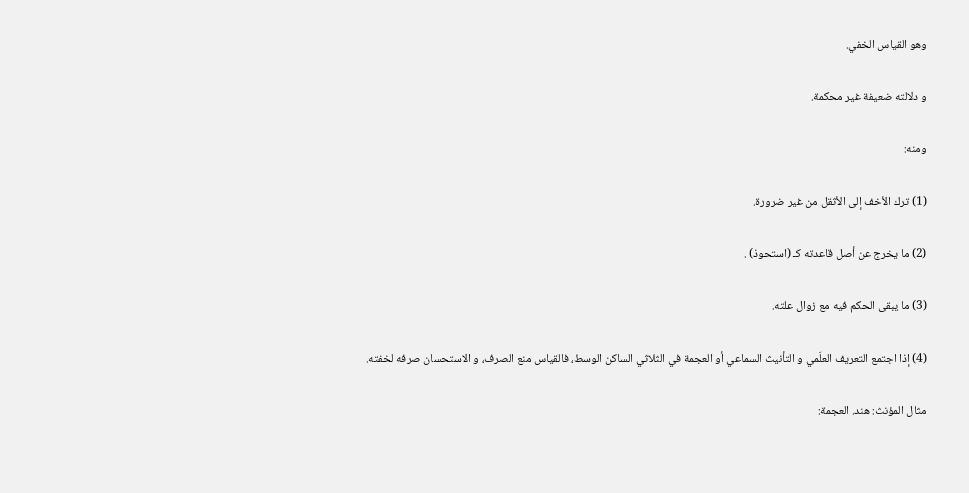وهو القياس الخفي.

و دلالته ضعيفة غير محكمة.

ومنه:

(1) ترك الأخف إلى الأثقل من غير ضرورة.

(2) ما يخرج عن أصل قاعدته كـ (استحوذ) .

(3) ما يبقى الحكم فيه مع زوال علته.

(4) إذا اجتمع التعريف العلَمي و التأنيث السماعي أو العجمة في الثلاثي الساكن الوسط، فالقياس منع الصرف، و الاستحسان صرفه لخفته.

مثال المؤنث: هند. العجمة: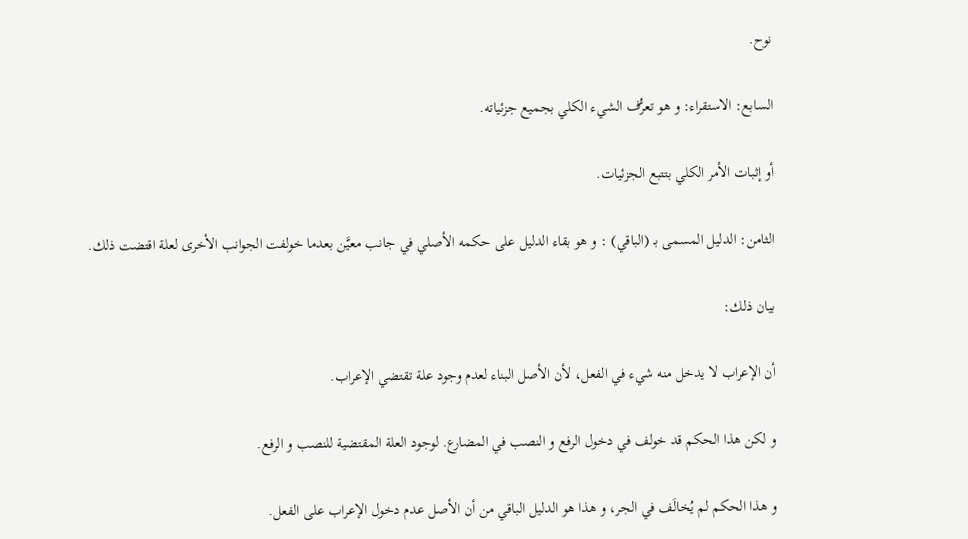نوح.

السابع: الاستقراء: و هو تعرُّف الشيء الكلي بجميع جزئياته.

أو إثبات الأمر الكلي بتتبع الجزئيات.

الثامن: الدليل المسمى بـ (الباقي) : و هو بقاء الدليل على حكمه الأصلي في جانب معيَّن بعدما خولفت الجوانب الأخرى لعلة اقتضت ذلك.

بيان ذلك:

أن الإعراب لا يدخل منه شيء في الفعل، لأن الأصل البناء لعدم وجود علة تقتضي الإعراب.

و لكن هذا الحكم قد خولف في دخول الرفع و النصب في المضارع. لوجود العلة المقتضية للنصب و الرفع.

و هذا الحكم لم يُخالَف في الجر، و هذا هو الدليل الباقي من أن الأصل عدم دخول الإعراب على الفعل.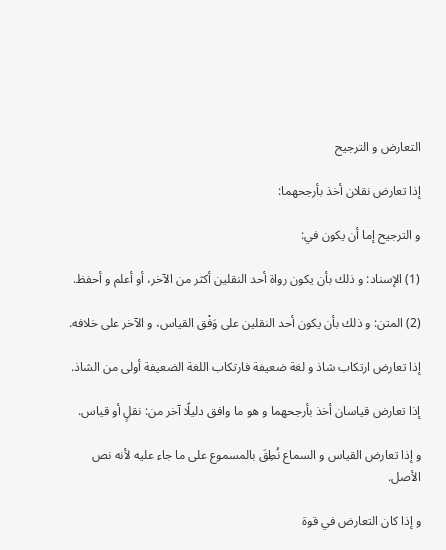التعارض و الترجيح

إذا تعارض نقلان أخذ بأرجحهما:

و الترجيح إما أن يكون في:

(1) الإسناد: و ذلك بأن يكون رواة أحد النقلين أكثر من الآخر، أو أعلم و أحفظ.

(2) المتن: و ذلك بأن يكون أحد النقلين على وَفْق القياس، و الآخر على خلافه.

إذا تعارض ارتكاب شاذ و لغة ضعيفة فارتكاب اللغة الضعيفة أولى من الشاذ.

إذا تعارض قياسان أخذ بأرجحهما و هو ما وافق دليلًا آخر من: نقلٍ أو قياس.

و إذا تعارض القياس و السماع نُطِقَ بالمسموع على ما جاء عليه لأنه نص الأصل.

و إذا كان التعارض في قوة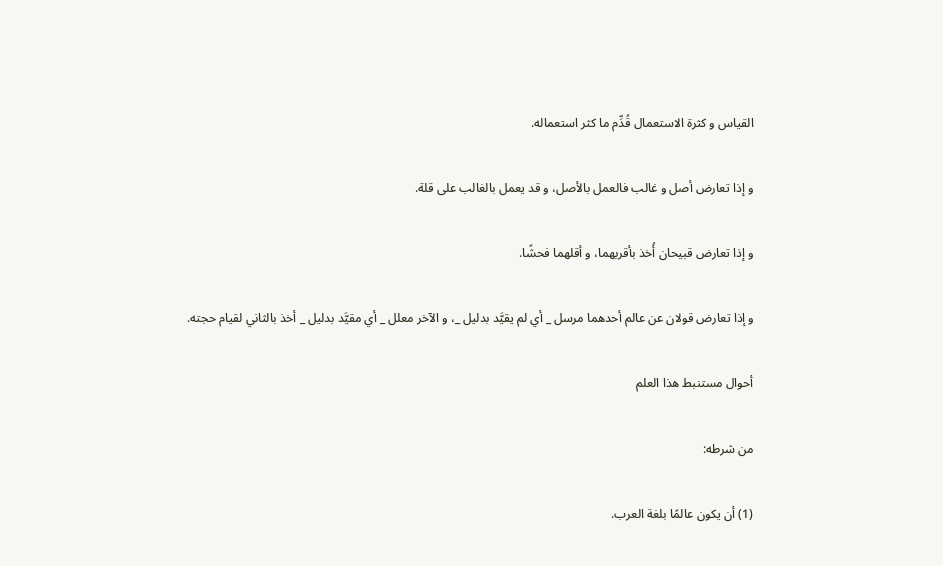القياس و كثرة الاستعمال قُدِّم ما كثر استعماله.

و إذا تعارض أصل و غالب فالعمل بالأصل، و قد يعمل بالغالب على قلة.

و إذا تعارض قبيحان أُخذ بأقربهما، و أقلهما فحشًا.

و إذا تعارض قولان عن عالم أحدهما مرسل _ أي لم يقيَّد بدليل _، و الآخر معلل _ أي مقيَّد بدليل _ أخذ بالثاني لقيام حجته.

أحوال مستنبط هذا العلم

من شرطه:

(1) أن يكون عالمًا بلغة العرب.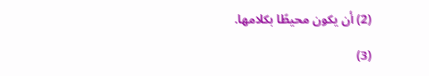(2) أن يكون محيطًا بكلامها.

(3)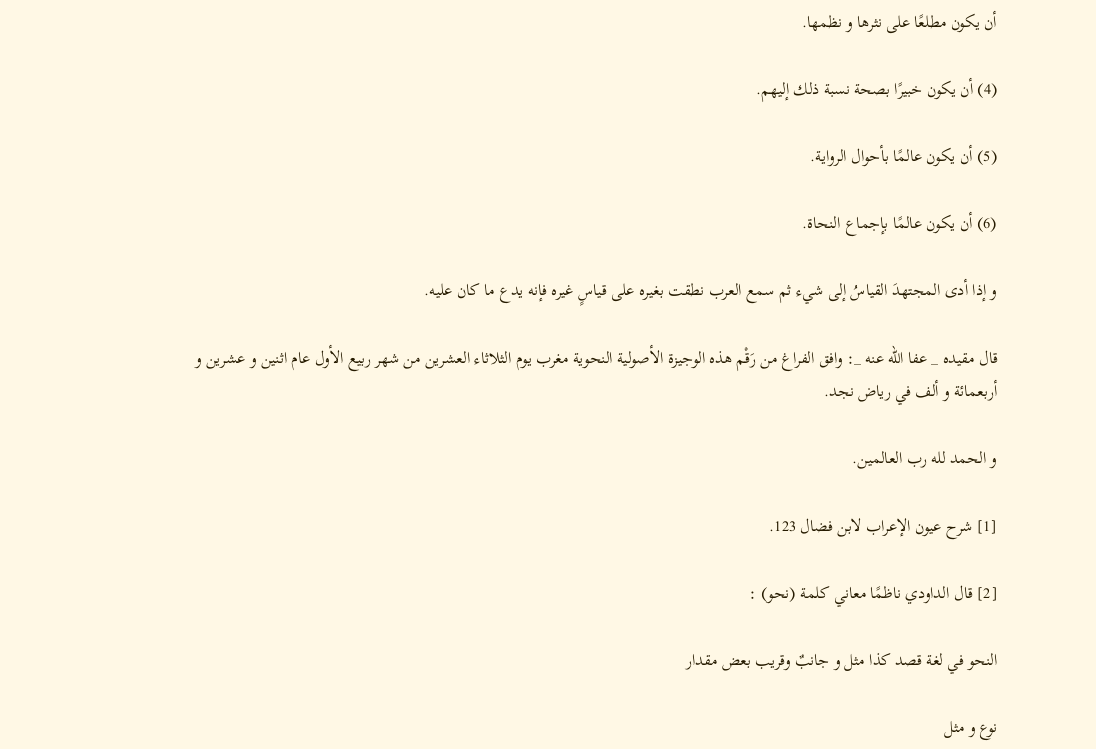أن يكون مطلعًا على نثرها و نظمها.

(4) أن يكون خبيرًا بصحة نسبة ذلك إليهم.

(5) أن يكون عالمًا بأحوال الرواية.

(6) أن يكون عالمًا بإجماع النحاة.

و إذا أدى المجتهدَ القياسُ إلى شيء ثم سمع العرب نطقت بغيره على قياسٍ غيره فإنه يدع ما كان عليه.

قال مقيده _ عفا الله عنه _: وافق الفراغ من رَقْم هذه الوجيزة الأصولية النحوية مغرب يوم الثلاثاء العشرين من شهر ربيع الأول عام اثنين و عشرين و أربعمائة و ألف في رياض نجد.

و الحمد لله رب العالمين.

[1] شرح عيون الإعراب لابن فضال 123.

[2] قال الداودي ناظمًا معاني كلمة (نحو) :

النحو في لغة قصد كذا مثل و جانبٌ وقريب بعض مقدار

نوع و مثل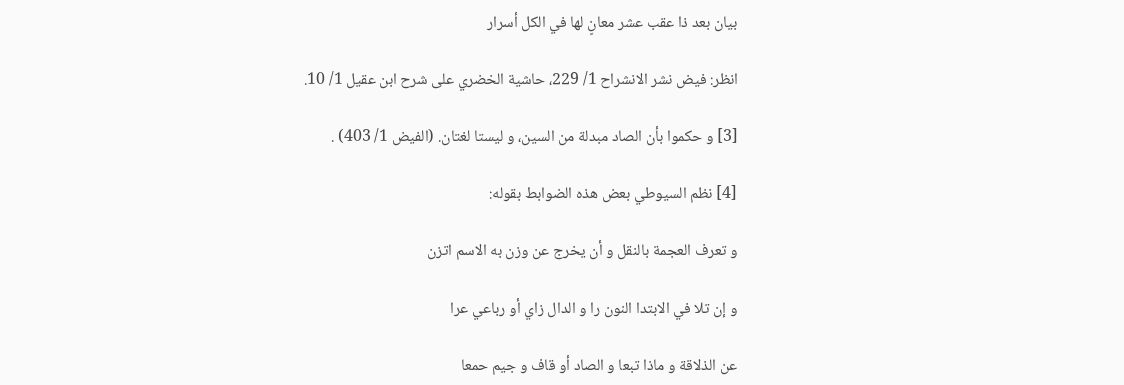بيان بعد ذا عقب عشر معانٍ لها في الكل أسرار

انظر: فيض نشر الانشراح 1/ 229، حاشية الخضري على شرح ابن عقيل 1/ 10.

[3] و حكموا بأن الصاد مبدلة من السين، و ليستا لغتان. (الفيض 1/ 403) .

[4] نظم السيوطي بعض هذه الضوابط بقوله:

و تعرف العجمة بالنقل و أن يخرج عن وزن به الاسم اتزن

و إن تلا في الابتدا النون را و الدال زاي أو رباعي عرا

عن الذلاقة و ماذا تبعا و الصاد أو قاف و جيم حمعا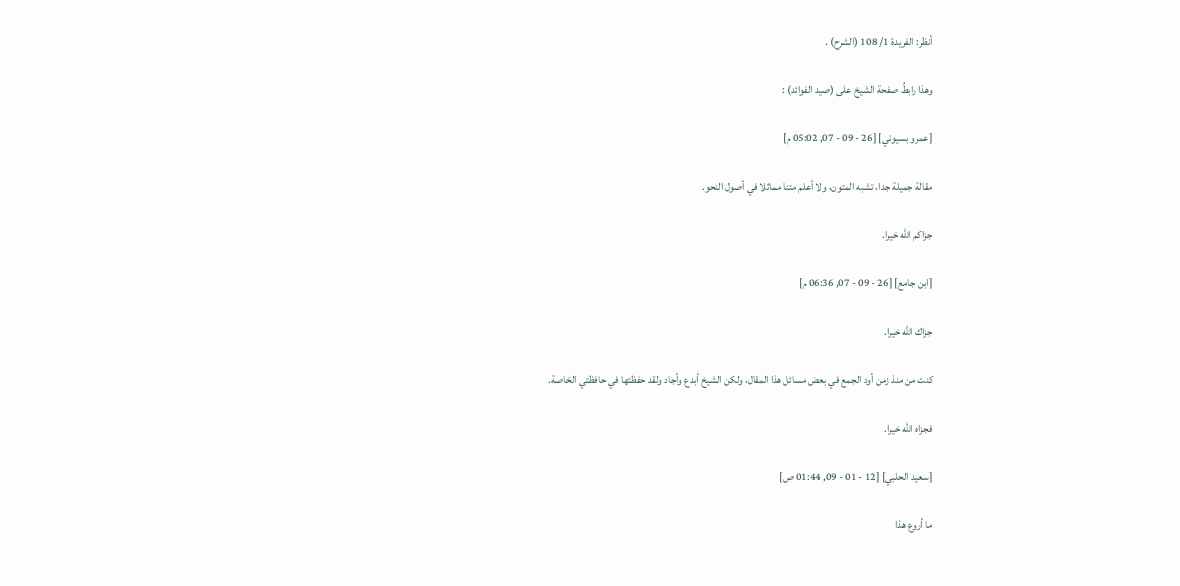أنظر: الفريدة 1/ 108 (الشرح) .

وهذا رابطُ صفحة الشيخ على (صيد الفوائد) :

[عمرو بسيوني] [26 - 09 - 07, 05:02 م]

مقالة جميلة جدا، تشبه المتون، ولا أعلم متنا مماثلا في أصول النحو.

جزاكم الله خيرا.

[ابن جامع] [26 - 09 - 07, 06:36 م]

جزاك الله خيرا.

كنت من منذ زمن أود الجمع في بعض مسائل هذا المقال، ولكن الشيخ أبدع وأجاد ولقد حفظتها في حافظتي الخاصة.

فجزاه الله خيرا.

[سعيد الحلبي] [12 - 01 - 09, 01:44 ص]

ما أروع هذا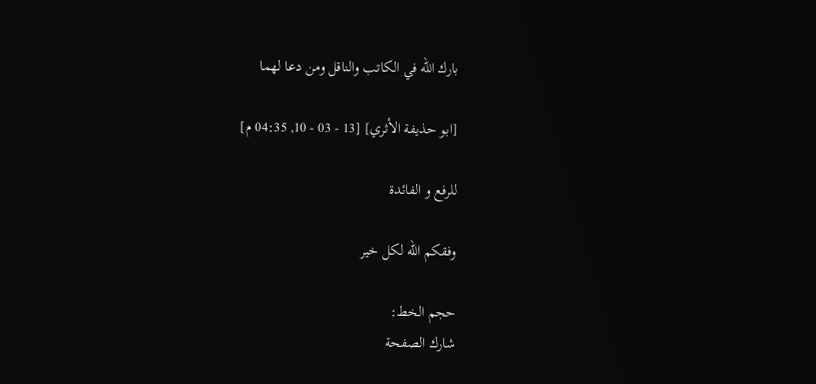بارك الله في الكاتب والناقل ومن دعا لهما

[ابو حذيفة الأثري] [13 - 03 - 10, 04:35 م]

للرفع و الفائدة

وفقكم الله لكل خير

حجم الخط:
شارك الصفحة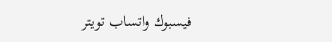فيسبوك واتساب تويتر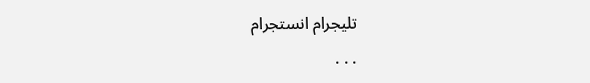تليجرام انستجرام
. . .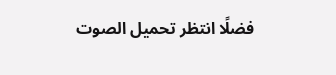فضلًا انتظر تحميل الصوت